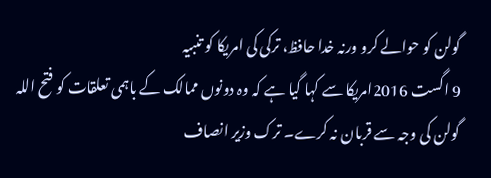گولن کو حوالے کرو ورنہ خدا حافظ، ترکی کی امریکا کو تنبیہ
9 اگست 2016امریکا سے کہا گیا ہے کہ وہ دونوں ممالک کے باہمی تعلقات کو فتح اللہ گولن کی وجہ سے قربان نہ کرے۔ ترک وزیر انصاف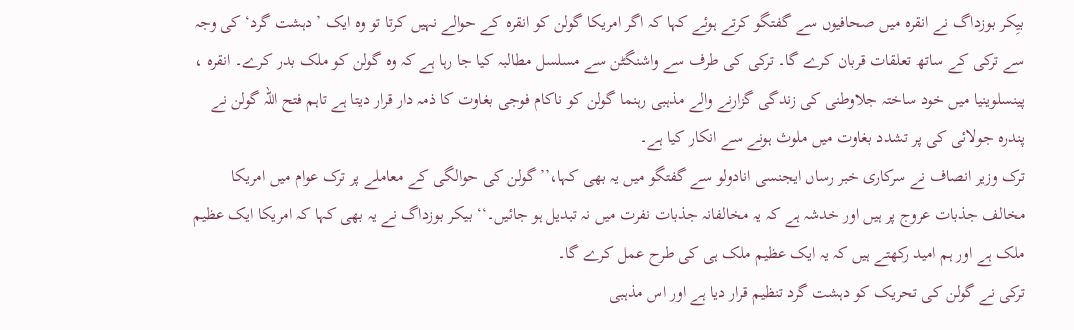بیِکر بوزداگ نے انقرہ میں صحافیوں سے گفتگو کرتے ہوئے کہا کہ اگر امریکا گولن کو انقرہ کے حوالے نہیں کرتا تو وہ ایک ’دہشت گرد‘ کی وجہ سے ترکی کے ساتھ تعلقات قربان کرے گا۔ ترکی کی طرف سے واشنگٹن سے مسلسل مطالبہ کیا جا رہا ہے کہ وہ گولن کو ملک بدر کرے۔ انقرہ ، پینسلوینیا میں خود ساختہ جلاوطنی کی زندگی گزارنے والے مذہبی رہنما گولن کو ناکام فوجی بغاوت کا ذمہ دار قرار دیتا ہے تاہم فتح اللہ گولن نے پندرہ جولائی کی پر تشدد بغاوت میں ملوث ہونے سے انکار کیا ہے۔
ترک وزیر انصاف نے سرکاری خبر رساں ایجنسی انادولو سے گفتگو میں یہ بھی کہا،’’ گولن کی حوالگی کے معاملے پر ترک عوام میں امریکا مخالف جذبات عروج پر ہیں اور خدشہ ہے کہ یہ مخالفانہ جذبات نفرت میں نہ تبدیل ہو جائیں۔‘‘ بیکر بوزداگ نے یہ بھی کہا کہ امریکا ایک عظیم ملک ہے اور ہم امید رکھتے ہیں کہ یہ ایک عظیم ملک ہی کی طرح عمل کرے گا۔
ترکی نے گولن کی تحریک کو دہشت گرد تنظیم قرار دیا ہے اور اس مذہبی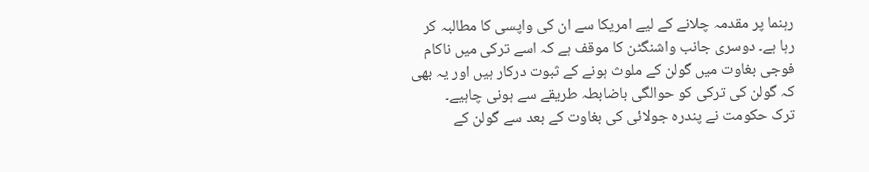رہنما پر مقدمہ چلانے کے لیے امریکا سے ان کی واپسی کا مطالبہ کر رہا ہے۔ دوسری جانب واشنگٹن کا موقف ہے کہ اسے ترکی میں ناکام فوجی بغاوت میں گولن کے ملوث ہونے کے ثبوت درکار ہیں اور یہ بھی کہ گولن کی ترکی کو حوالگی باضابطہ طریقے سے ہونی چاہیے۔
ترک حکومت نے پندرہ جولائی کی بغاوت کے بعد سے گولن کے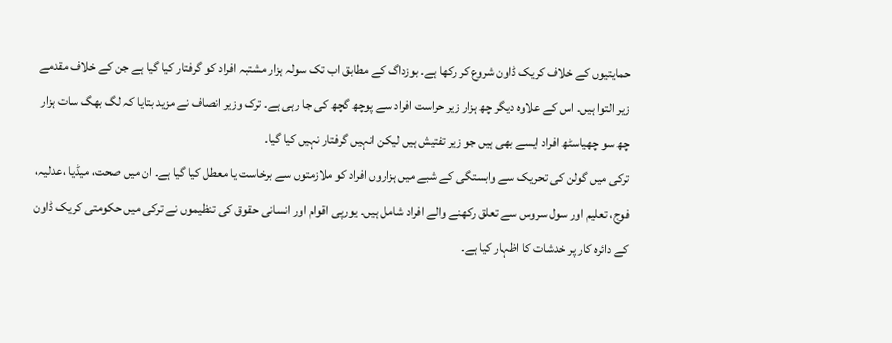حمایتیوں کے خلاف کریک ڈاون شروع کر رکھا ہے۔ بوزداگ کے مطابق اب تک سولہ ہزار مشتبہ افراد کو گرفتار کیا گیا ہے جن کے خلاف مقدمے زیر التوا ہیں۔ اس کے علاوہ دیگر چھ ہزار زیر حراست افراد سے پوچھ گچھ کی جا رہی ہے۔ ترک وزیر انصاف نے مزید بتایا کہ لگ بھگ سات ہزار چھ سو چھیاسٹھ افراد ایسے بھی ہیں جو زیر تفتیش ہیں لیکن انہیں گرفتار نہیں کیا گیا۔
ترکی میں گولن کی تحریک سے وابستگی کے شبے میں ہزاروں افراد کو ملازمتوں سے برخاست یا معطل کیا گیا ہے۔ ان میں صحت، میڈیا ،عدلیہ، فوج، تعلیم اور سول سروس سے تعلق رکھنے والے افراد شامل ہیں۔ یورپی اقوام اور انسانی حقوق کی تنظیموں نے ترکی میں حکومتی کریک ڈاون کے دائرہ کار پر خدشات کا اظہار کیا ہے۔